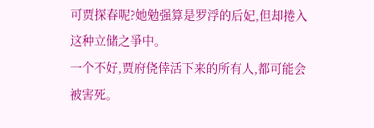可贾探春呢?她勉强算是罗浮的后妃,但却捲入这种立储之爭中。
一个不好,贾府侥倖活下来的所有人,都可能会被害死。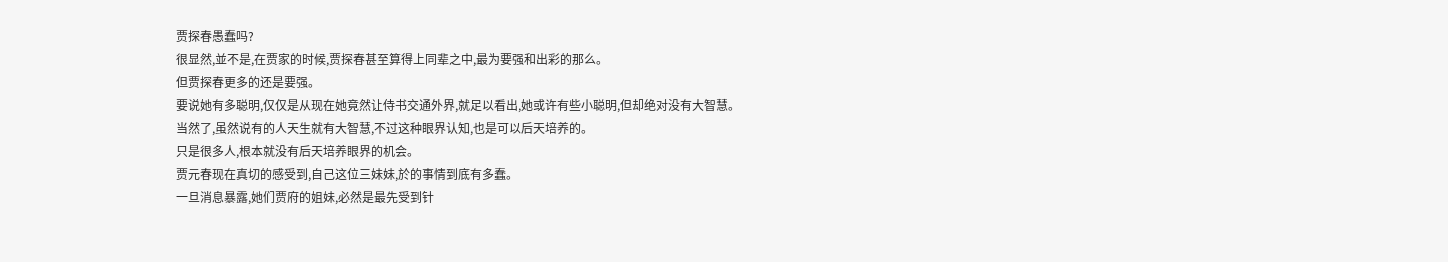贾探春愚蠢吗?
很显然,並不是,在贾家的时候,贾探春甚至算得上同辈之中,最为要强和出彩的那么。
但贾探春更多的还是要强。
要说她有多聪明,仅仅是从现在她竟然让侍书交通外界,就足以看出,她或许有些小聪明,但却绝对没有大智慧。
当然了,虽然说有的人天生就有大智慧,不过这种眼界认知,也是可以后天培养的。
只是很多人,根本就没有后天培养眼界的机会。
贾元春现在真切的感受到,自己这位三妹妹,於的事情到底有多蠢。
一旦消息暴露,她们贾府的姐妹,必然是最先受到针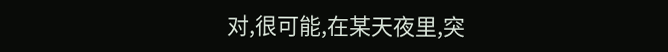对,很可能,在某天夜里,突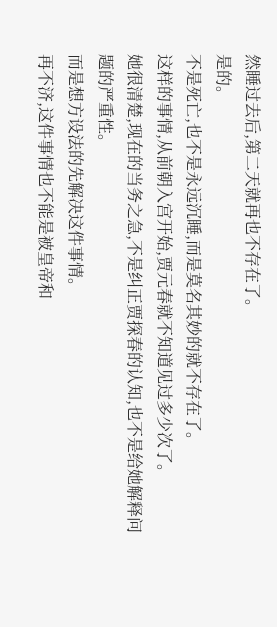然睡过去后,第二天就再也不存在了。
是的。
不是死亡,也不是永远沉睡,而是莫名其妙的就不存在了。
这样的事情,从前朝入宫开始,贾元春就不知道见过多少次了。
她很清楚,现在的当务之急,不是纠正贾探春的认知,也不是给她解释问题的严重性。
而是想方设法的先解决这件事情。
再不济,这件事情也不能是被皇帝和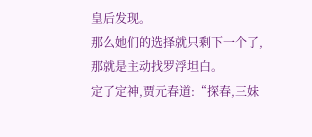皇后发现。
那么她们的选择就只剩下一个了,那就是主动找罗浮坦白。
定了定神,贾元春道:“探春,三妹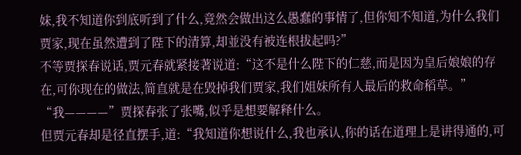妹,我不知道你到底听到了什么,竟然会做出这么愚蠢的事情了,但你知不知道,为什么我们贾家,现在虽然遭到了陛下的清算,却並没有被连根拔起吗?”
不等贾探春说话,贾元春就紧接著说道:“这不是什么陛下的仁慈,而是因为皇后娘娘的存在,可你现在的做法,简直就是在毁掉我们贾家,我们姐妹所有人最后的救命稻草。”
“我————”贾探春张了张嘴,似乎是想要解释什么。
但贾元春却是径直摆手,道:“我知道你想说什么,我也承认,你的话在道理上是讲得通的,可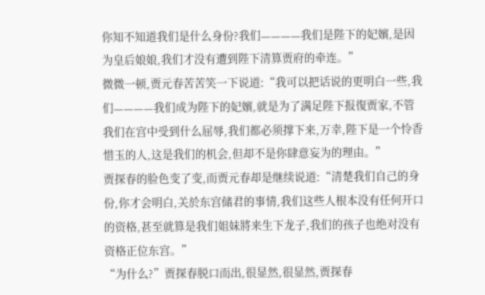你知不知道我们是什么身份?我们————我们是陛下的妃嬪,是因为皇后娘娘,我们才没有遭到陛下清算贾府的牵连。”
微微一顿,贾元春苦苦笑一下说道:“我可以把话说的更明白一些,我们————我们成为陛下的妃嬪,就是为了满足陛下报復贾家,不管我们在宫中受到什么屈辱,我们都必须撑下来,万幸,陛下是一个怜香惜玉的人,这是我们的机会,但却不是你肆意妄为的理由。”
贾探春的脸色变了变,而贾元春却是继续说道:“清楚我们自己的身份,你才会明白,关於东宫储君的事情,我们这些人根本没有任何开口的资格,甚至就算是我们姐妹將来生下龙子,我们的孩子也绝对没有资格正位东宫。”
“为什么?”贾探春脱口而出,很显然,很显然,贾探春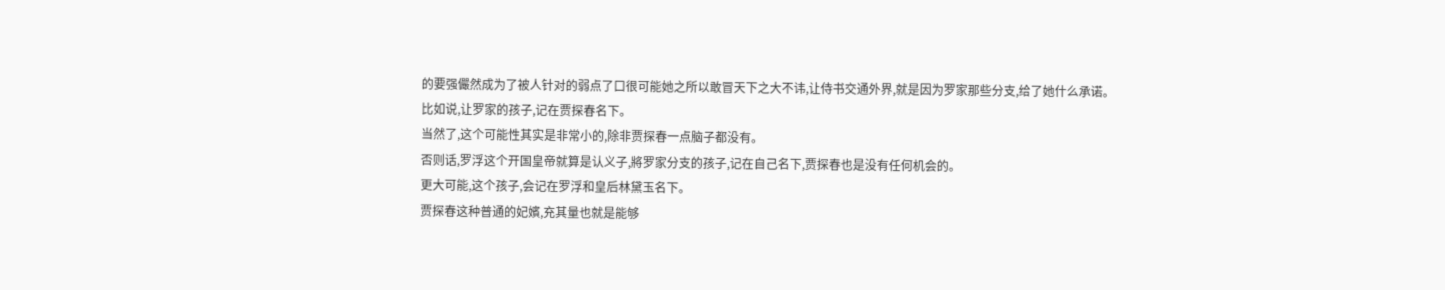的要强儼然成为了被人针对的弱点了口很可能她之所以敢冒天下之大不讳,让侍书交通外界,就是因为罗家那些分支,给了她什么承诺。
比如说,让罗家的孩子,记在贾探春名下。
当然了,这个可能性其实是非常小的,除非贾探春一点脑子都没有。
否则话,罗浮这个开国皇帝就算是认义子,將罗家分支的孩子,记在自己名下,贾探春也是没有任何机会的。
更大可能,这个孩子,会记在罗浮和皇后林黛玉名下。
贾探春这种普通的妃嬪,充其量也就是能够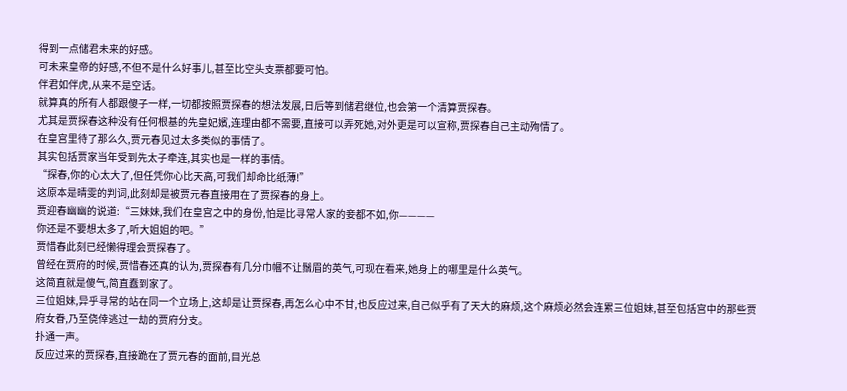得到一点储君未来的好感。
可未来皇帝的好感,不但不是什么好事儿,甚至比空头支票都要可怕。
伴君如伴虎,从来不是空话。
就算真的所有人都跟傻子一样,一切都按照贾探春的想法发展,日后等到储君继位,也会第一个清算贾探春。
尤其是贾探春这种没有任何根基的先皇妃嬪,连理由都不需要,直接可以弄死她,对外更是可以宣称,贾探春自己主动殉情了。
在皇宫里待了那么久,贾元春见过太多类似的事情了。
其实包括贾家当年受到先太子牵连,其实也是一样的事情。
“探春,你的心太大了,但任凭你心比天高,可我们却命比纸薄!”
这原本是晴雯的判词,此刻却是被贾元春直接用在了贾探春的身上。
贾迎春幽幽的说道:“三妹妹,我们在皇宫之中的身份,怕是比寻常人家的妾都不如,你————
你还是不要想太多了,听大姐姐的吧。”
贾惜春此刻已经懒得理会贾探春了。
曾经在贾府的时候,贾惜春还真的认为,贾探春有几分巾幗不让鬚眉的英气,可现在看来,她身上的哪里是什么英气。
这简直就是傻气,简直蠢到家了。
三位姐妹,异乎寻常的站在同一个立场上,这却是让贾探春,再怎么心中不甘,也反应过来,自己似乎有了天大的麻烦,这个麻烦必然会连累三位姐妹,甚至包括宫中的那些贾府女眷,乃至侥倖逃过一劫的贾府分支。
扑通一声。
反应过来的贾探春,直接跪在了贾元春的面前,目光总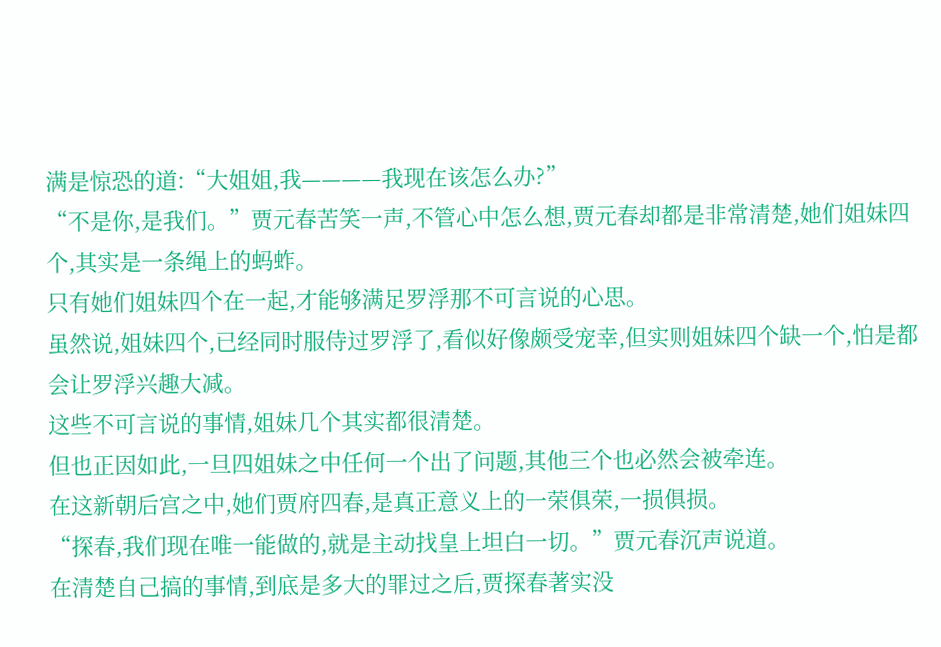满是惊恐的道:“大姐姐,我————我现在该怎么办?”
“不是你,是我们。”贾元春苦笑一声,不管心中怎么想,贾元春却都是非常清楚,她们姐妹四个,其实是一条绳上的蚂蚱。
只有她们姐妹四个在一起,才能够满足罗浮那不可言说的心思。
虽然说,姐妹四个,已经同时服侍过罗浮了,看似好像颇受宠幸,但实则姐妹四个缺一个,怕是都会让罗浮兴趣大减。
这些不可言说的事情,姐妹几个其实都很清楚。
但也正因如此,一旦四姐妹之中任何一个出了问题,其他三个也必然会被牵连。
在这新朝后宫之中,她们贾府四春,是真正意义上的一荣俱荣,一损俱损。
“探春,我们现在唯一能做的,就是主动找皇上坦白一切。”贾元春沉声说道。
在清楚自己搞的事情,到底是多大的罪过之后,贾探春著实没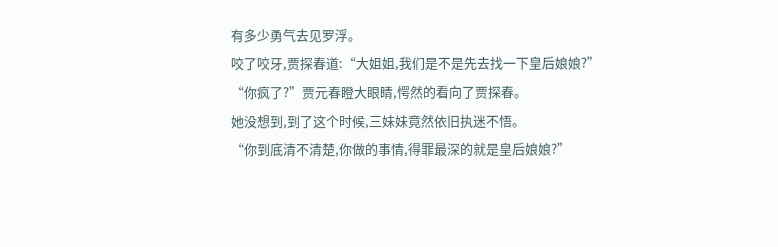有多少勇气去见罗浮。
咬了咬牙,贾探春道:“大姐姐,我们是不是先去找一下皇后娘娘?”
“你疯了?”贾元春瞪大眼睛,愕然的看向了贾探春。
她没想到,到了这个时候,三妹妹竟然依旧执迷不悟。
“你到底清不清楚,你做的事情,得罪最深的就是皇后娘娘?”